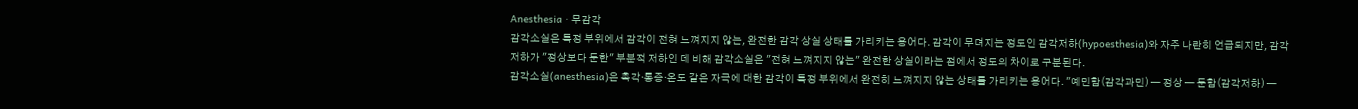Anesthesia · 무감각
감각소실은 특정 부위에서 감각이 전혀 느껴지지 않는, 완전한 감각 상실 상태를 가리키는 용어다. 감각이 무뎌지는 정도인 감각저하(hypoesthesia)와 자주 나란히 언급되지만, 감각저하가 "정상보다 둔한" 부분적 저하인 데 비해 감각소실은 "전혀 느껴지지 않는" 완전한 상실이라는 점에서 정도의 차이로 구분된다.
감각소실(anesthesia)은 촉각·통증·온도 같은 자극에 대한 감각이 특정 부위에서 완전히 느껴지지 않는 상태를 가리키는 용어다. "예민함(감각과민) — 정상 — 둔함(감각저하) —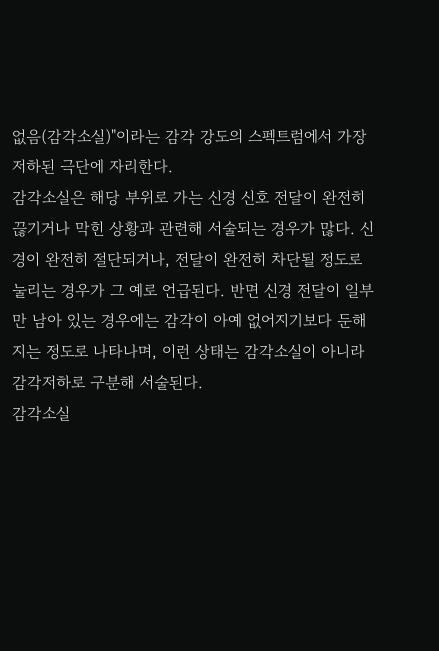없음(감각소실)"이라는 감각 강도의 스펙트럼에서 가장 저하된 극단에 자리한다.
감각소실은 해당 부위로 가는 신경 신호 전달이 완전히 끊기거나 막힌 상황과 관련해 서술되는 경우가 많다. 신경이 완전히 절단되거나, 전달이 완전히 차단될 정도로 눌리는 경우가 그 예로 언급된다. 반면 신경 전달이 일부만 남아 있는 경우에는 감각이 아예 없어지기보다 둔해지는 정도로 나타나며, 이런 상태는 감각소실이 아니라 감각저하로 구분해 서술된다.
감각소실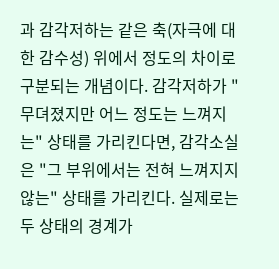과 감각저하는 같은 축(자극에 대한 감수성) 위에서 정도의 차이로 구분되는 개념이다. 감각저하가 "무뎌졌지만 어느 정도는 느껴지는" 상태를 가리킨다면, 감각소실은 "그 부위에서는 전혀 느껴지지 않는" 상태를 가리킨다. 실제로는 두 상태의 경계가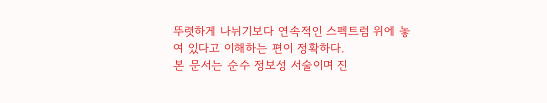뚜렷하게 나뉘기보다 연속적인 스펙트럼 위에 놓여 있다고 이해하는 편이 정확하다.
본 문서는 순수 정보성 서술이며 진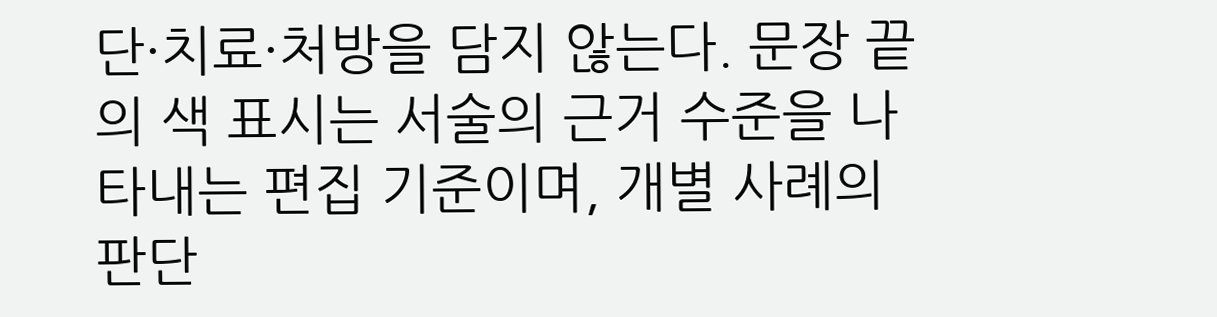단·치료·처방을 담지 않는다. 문장 끝의 색 표시는 서술의 근거 수준을 나타내는 편집 기준이며, 개별 사례의 판단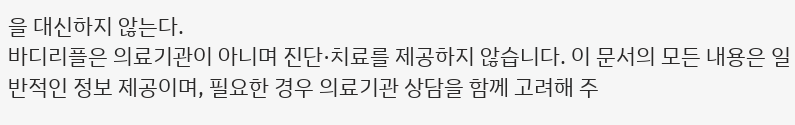을 대신하지 않는다.
바디리플은 의료기관이 아니며 진단·치료를 제공하지 않습니다. 이 문서의 모든 내용은 일반적인 정보 제공이며, 필요한 경우 의료기관 상담을 함께 고려해 주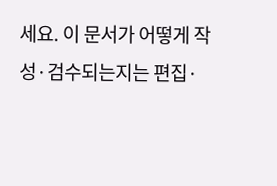세요. 이 문서가 어떻게 작성·검수되는지는 편집·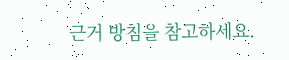근거 방침을 참고하세요.